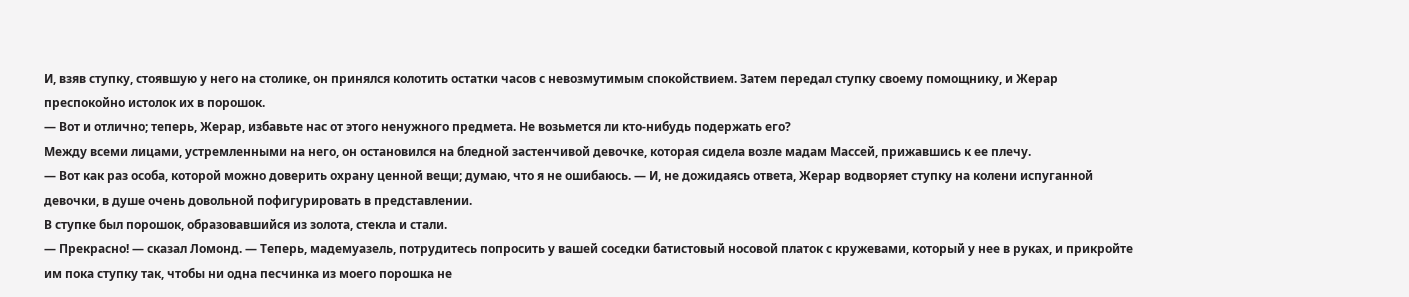И, взяв ступку, стоявшую у него на столике, он принялся колотить остатки часов с невозмутимым спокойствием. Затем передал ступку своему помощнику, и Жерар преспокойно истолок их в порошок.
— Вот и отлично; теперь, Жерар, избавьте нас от этого ненужного предмета. Не возьмется ли кто-нибудь подержать его?
Между всеми лицами, устремленными на него, он остановился на бледной застенчивой девочке, которая сидела возле мадам Массей, прижавшись к ее плечу.
— Вот как раз особа, которой можно доверить охрану ценной вещи; думаю, что я не ошибаюсь. — И, не дожидаясь ответа, Жерар водворяет ступку на колени испуганной девочки, в душе очень довольной пофигурировать в представлении.
В ступке был порошок, образовавшийся из золота, стекла и стали.
— Прекрасно! — сказал Ломонд. — Теперь, мадемуазель, потрудитесь попросить у вашей соседки батистовый носовой платок с кружевами, который у нее в руках, и прикройте им пока ступку так, чтобы ни одна песчинка из моего порошка не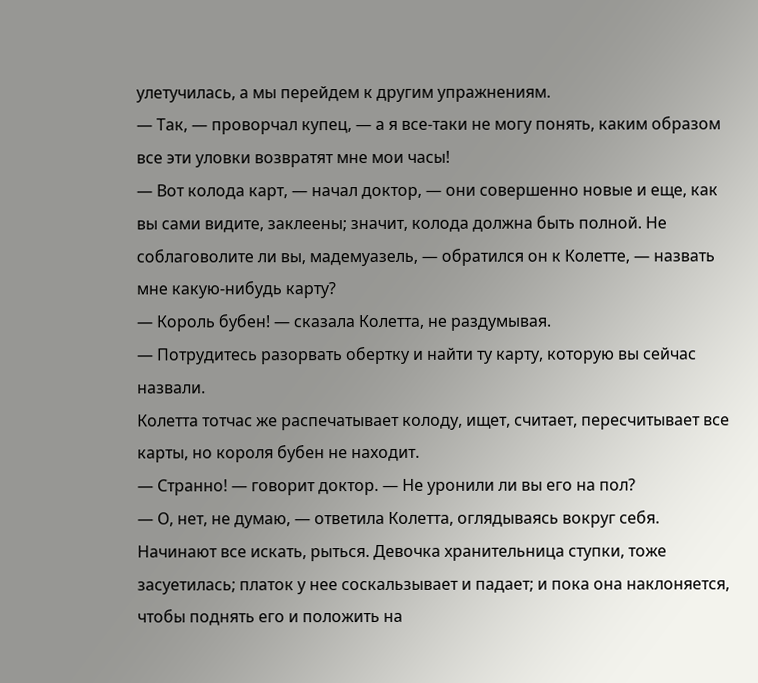улетучилась, а мы перейдем к другим упражнениям.
— Так, — проворчал купец, — а я все-таки не могу понять, каким образом все эти уловки возвратят мне мои часы!
— Вот колода карт, — начал доктор, — они совершенно новые и еще, как вы сами видите, заклеены; значит, колода должна быть полной. Не соблаговолите ли вы, мадемуазель, — обратился он к Колетте, — назвать мне какую-нибудь карту?
— Король бубен! — сказала Колетта, не раздумывая.
— Потрудитесь разорвать обертку и найти ту карту, которую вы сейчас назвали.
Колетта тотчас же распечатывает колоду, ищет, считает, пересчитывает все карты, но короля бубен не находит.
— Странно! — говорит доктор. — Не уронили ли вы его на пол?
— О, нет, не думаю, — ответила Колетта, оглядываясь вокруг себя. Начинают все искать, рыться. Девочка хранительница ступки, тоже засуетилась; платок у нее соскальзывает и падает; и пока она наклоняется, чтобы поднять его и положить на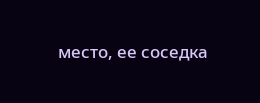место, ее соседка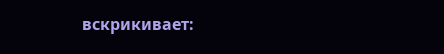вскрикивает: